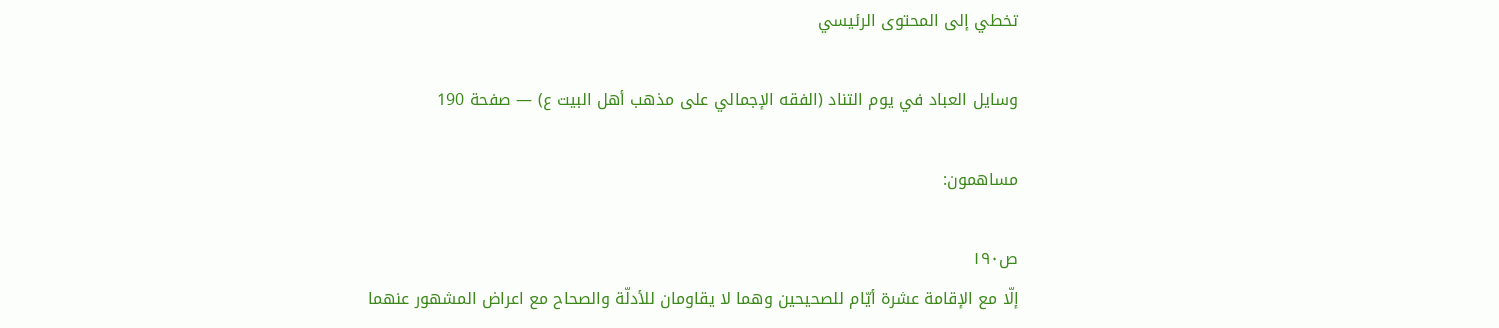تخطي إلى المحتوى الرئيسي

وسايل العباد في يوم التناد (الفقه الإجمالي على مذهب أهل البيت ع) — صفحة 190

مساهمون:

ص١٩٠
إلّا مع الإقامة عشرة أيّام للصحيحين وهما لا يقاومان للأدلّة والصحاح مع اعراض المشهور عنهما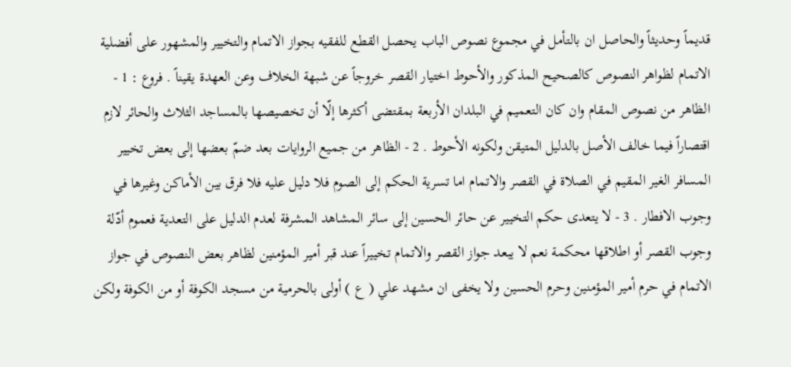قديماً وحديثاً والحاصل ان بالتأمل في مجموع نصوص الباب يحصل القطع للفقيه بجواز الاتمام والتخيير والمشهور على أفضلية الاتمام لظواهر النصوص كالصحيح المذكور والأحوط اختيار القصر خروجاً عن شبهة الخلاف وعن العهدة يقيناً . فروع : 1 - الظاهر من نصوص المقام وان كان التعميم في البلدان الأربعة بمقتضى أكثرها إلّا أن تخصيصها بالمساجد الثلاث والحائر لازم اقتصاراً فيما خالف الأصل بالدليل المتيقن ولكونه الأحوط . 2 - الظاهر من جميع الروايات بعد ضمّ بعضها إلى بعض تخيير المسافر الغير المقيم في الصلاة في القصر والاتمام اما تسرية الحكم إلى الصوم فلا دليل عليه فلا فرق بين الأماكن وغيرها في وجوب الافطار . 3 - لا يتعدى حكم التخيير عن حائر الحسين إلى سائر المشاهد المشرفة لعدم الدليل على التعدية فعموم أدّلة وجوب القصر أو اطلاقها محكمة نعم لا يبعد جواز القصر والاتمام تخييراً عند قبر أمير المؤمنين لظاهر بعض النصوص في جواز الاتمام في حرم أمير المؤمنين وحرم الحسين ولا يخفى ان مشهد علي ( ع ) أولى بالحرمية من مسجد الكوفة أو من الكوفة ولكن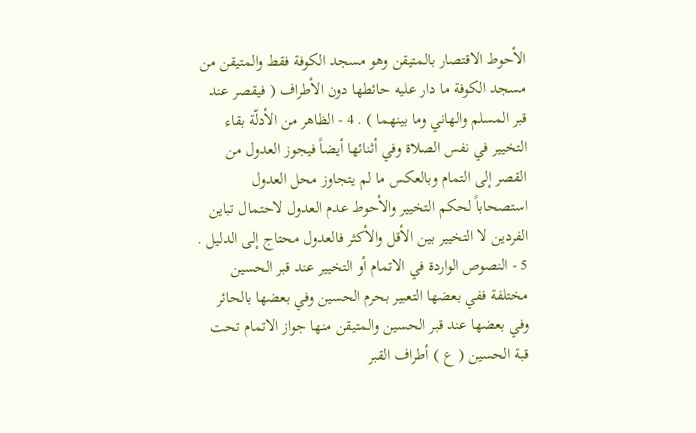الأحوط الاقتصار بالمتيقن وهو مسجد الكوفة فقط والمتيقن من مسجد الكوفة ما دار عليه حائطها دون الأطراف ( فيقصر عند قبر المسلم والهاني وما بينهما ) . 4 - الظاهر من الأدلّة بقاء التخيير في نفس الصلاة وفي أثنائها أيضاً فيجوز العدول من القصر إلى التمام وبالعكس ما لم يتجاوز محل العدول استصحاباً لحكم التخيير والأحوط عدم العدول لاحتمال تباين الفردين لا التخيير بين الأقل والأكثر فالعدول محتاج إلى الدليل . 5 - النصوص الواردة في الاتمام أو التخيير عند قبر الحسين مختلفة ففي بعضها التعبير بحرم الحسين وفي بعضها بالحائر وفي بعضها عند قبر الحسين والمتيقن منها جواز الاتمام تحت قبة الحسين ( ع ) أطراف القبر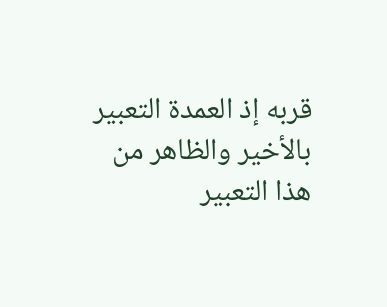قربه إذ العمدة التعبير بالأخير والظاهر من هذا التعبير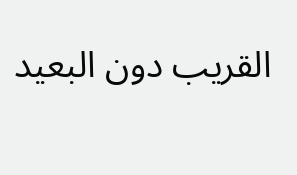القريب دون البعيد